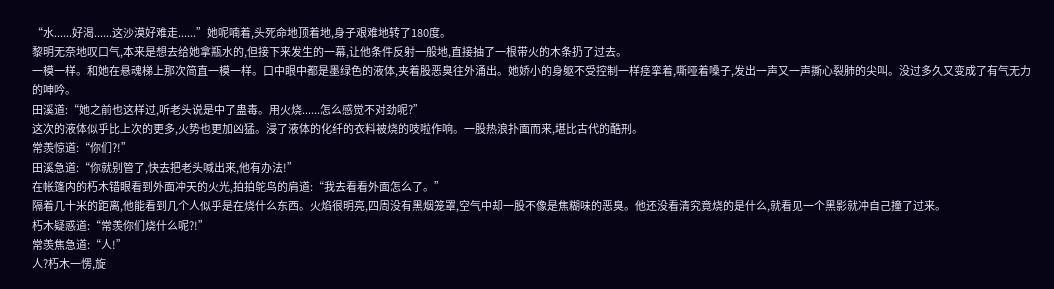“水......好渴......这沙漠好难走......”她呢喃着,头死命地顶着地,身子艰难地转了180度。
黎明无奈地叹口气,本来是想去给她拿瓶水的,但接下来发生的一幕,让他条件反射一般地,直接抽了一根带火的木条扔了过去。
一模一样。和她在悬魂梯上那次简直一模一样。口中眼中都是墨绿色的液体,夹着股恶臭往外涌出。她娇小的身躯不受控制一样痉挛着,嘶哑着嗓子,发出一声又一声撕心裂肺的尖叫。没过多久又变成了有气无力的呻吟。
田溪道:“她之前也这样过,听老头说是中了蛊毒。用火烧......怎么感觉不对劲呢?”
这次的液体似乎比上次的更多,火势也更加凶猛。浸了液体的化纤的衣料被烧的吱啦作响。一股热浪扑面而来,堪比古代的酷刑。
常羡惊道:“你们?!”
田溪急道:“你就别管了,快去把老头喊出来,他有办法!”
在帐篷内的朽木错眼看到外面冲天的火光,拍拍鸵鸟的肩道:“我去看看外面怎么了。”
隔着几十米的距离,他能看到几个人似乎是在烧什么东西。火焰很明亮,四周没有黑烟笼罩,空气中却一股不像是焦糊味的恶臭。他还没看清究竟烧的是什么,就看见一个黑影就冲自己撞了过来。
朽木疑惑道:“常羡你们烧什么呢?!”
常羡焦急道:“人!”
人?朽木一愣,旋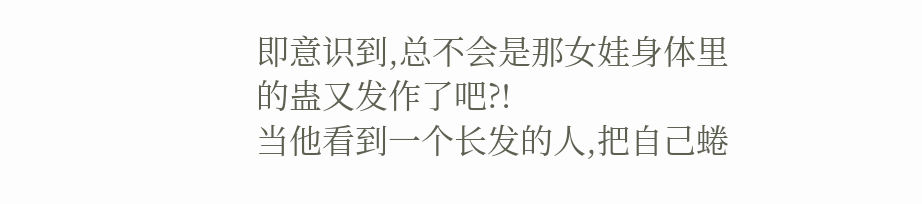即意识到,总不会是那女娃身体里的蛊又发作了吧?!
当他看到一个长发的人,把自己蜷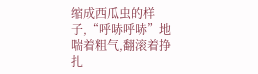缩成西瓜虫的样子,“呼哧呼哧”地喘着粗气,翻滚着挣扎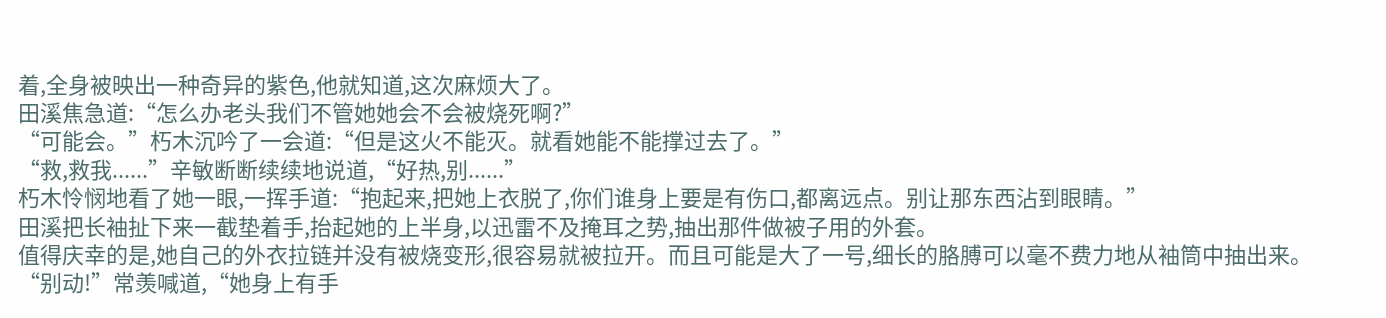着,全身被映出一种奇异的紫色,他就知道,这次麻烦大了。
田溪焦急道:“怎么办老头我们不管她她会不会被烧死啊?”
“可能会。”朽木沉吟了一会道:“但是这火不能灭。就看她能不能撑过去了。”
“救,救我......”辛敏断断续续地说道,“好热,别......”
朽木怜悯地看了她一眼,一挥手道:“抱起来,把她上衣脱了,你们谁身上要是有伤口,都离远点。别让那东西沾到眼睛。”
田溪把长袖扯下来一截垫着手,抬起她的上半身,以迅雷不及掩耳之势,抽出那件做被子用的外套。
值得庆幸的是,她自己的外衣拉链并没有被烧变形,很容易就被拉开。而且可能是大了一号,细长的胳膊可以毫不费力地从袖筒中抽出来。
“别动!”常羡喊道,“她身上有手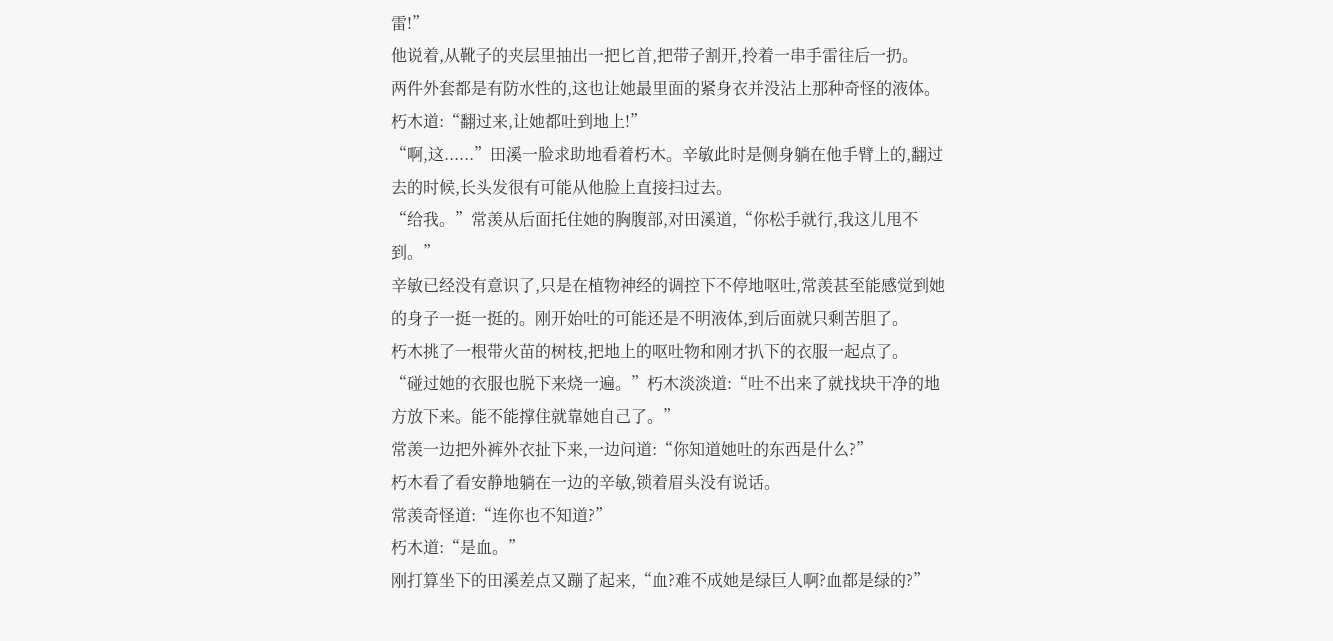雷!”
他说着,从靴子的夹层里抽出一把匕首,把带子割开,拎着一串手雷往后一扔。
两件外套都是有防水性的,这也让她最里面的紧身衣并没沾上那种奇怪的液体。
朽木道:“翻过来,让她都吐到地上!”
“啊,这......”田溪一脸求助地看着朽木。辛敏此时是侧身躺在他手臂上的,翻过去的时候,长头发很有可能从他脸上直接扫过去。
“给我。”常羡从后面托住她的胸腹部,对田溪道,“你松手就行,我这儿甩不到。”
辛敏已经没有意识了,只是在植物神经的调控下不停地呕吐,常羡甚至能感觉到她的身子一挺一挺的。刚开始吐的可能还是不明液体,到后面就只剩苦胆了。
朽木挑了一根带火苗的树枝,把地上的呕吐物和刚才扒下的衣服一起点了。
“碰过她的衣服也脱下来烧一遍。”朽木淡淡道:“吐不出来了就找块干净的地方放下来。能不能撑住就靠她自己了。”
常羡一边把外裤外衣扯下来,一边问道:“你知道她吐的东西是什么?”
朽木看了看安静地躺在一边的辛敏,锁着眉头没有说话。
常羡奇怪道:“连你也不知道?”
朽木道:“是血。”
刚打算坐下的田溪差点又蹦了起来,“血?难不成她是绿巨人啊?血都是绿的?”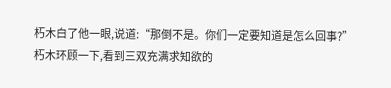朽木白了他一眼,说道:“那倒不是。你们一定要知道是怎么回事?”
朽木环顾一下,看到三双充满求知欲的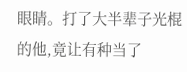眼睛。打了大半辈子光棍的他,竟让有种当了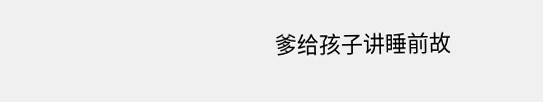爹给孩子讲睡前故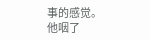事的感觉。
他咽了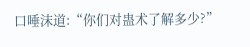口唾沫道:“你们对蛊术了解多少?”